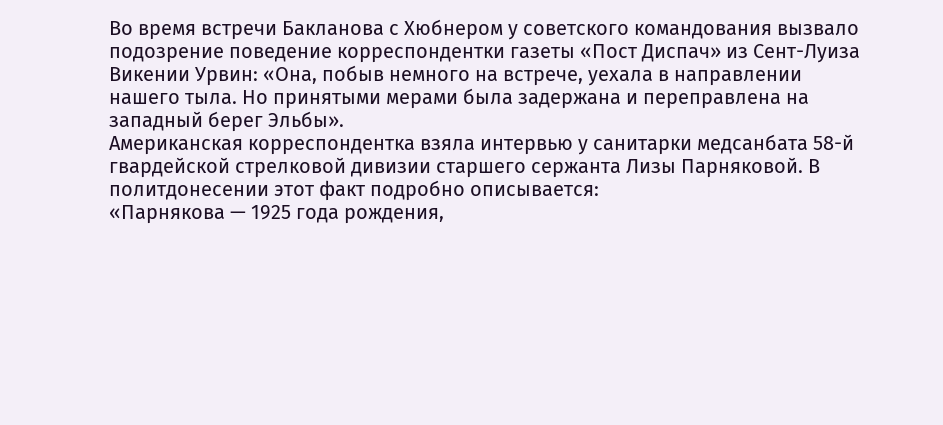Во время встречи Бакланова с Хюбнером у советского командования вызвало подозрение поведение корреспондентки газеты «Пост Диспач» из Сент-Луиза Викении Урвин: «Она, побыв немного на встрече, уехала в направлении нашего тыла. Но принятыми мерами была задержана и переправлена на западный берег Эльбы».
Американская корреспондентка взяла интервью у санитарки медсанбата 58-й гвардейской стрелковой дивизии старшего сержанта Лизы Парняковой. В политдонесении этот факт подробно описывается:
«Парнякова — 1925 года рождения,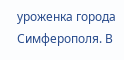уроженка города Симферополя. В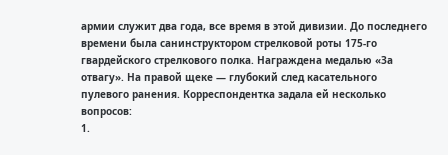армии служит два года, все время в этой дивизии. До последнего времени была санинструктором стрелковой роты 175-го гвардейского стрелкового полка. Награждена медалью «За отвагу». На правой щеке — глубокий след касательного пулевого ранения. Корреспондентка задала ей несколько вопросов:
1.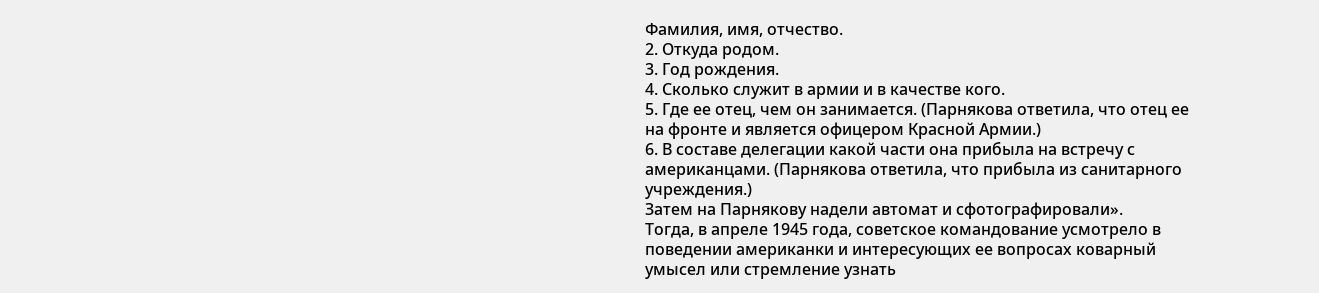Фамилия, имя, отчество.
2. Откуда родом.
3. Год рождения.
4. Сколько служит в армии и в качестве кого.
5. Где ее отец, чем он занимается. (Парнякова ответила, что отец ее на фронте и является офицером Красной Армии.)
6. В составе делегации какой части она прибыла на встречу с американцами. (Парнякова ответила, что прибыла из санитарного учреждения.)
Затем на Парнякову надели автомат и сфотографировали».
Тогда, в апреле 1945 года, советское командование усмотрело в поведении американки и интересующих ее вопросах коварный умысел или стремление узнать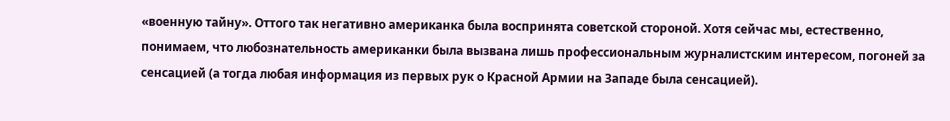«военную тайну». Оттого так негативно американка была воспринята советской стороной. Хотя сейчас мы, естественно, понимаем, что любознательность американки была вызвана лишь профессиональным журналистским интересом, погоней за сенсацией (а тогда любая информация из первых рук о Красной Армии на Западе была сенсацией).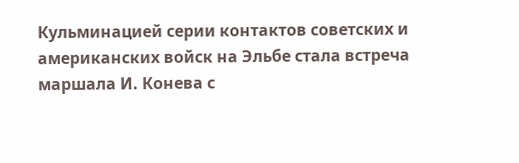Кульминацией серии контактов советских и американских войск на Эльбе стала встреча маршала И. Конева с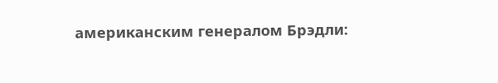американским генералом Брэдли: